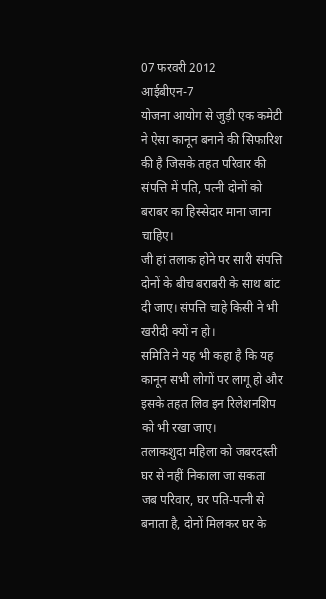07 फरवरी 2012
आईबीएन-7
योजना आयोग से जुड़ी एक कमेटी ने ऐसा कानून बनाने की सिफारिश की है जिसके तहत परिवार की संपत्ति में पति, पत्नी दोनों को बराबर का हिस्सेदार माना जाना चाहिए।
जी हां तलाक होने पर सारी संपत्ति दोनों के बीच बराबरी के साथ बांट दी जाए। संपत्ति चाहे किसी ने भी खरीदी क्यों न हो।
समिति ने यह भी कहा है कि यह कानून सभी लोगों पर लागू हो और इसके तहत लिव इन रिलेशनशिप को भी रखा जाए।
तलाकशुदा महिला को जबरदस्ती घर से नहीं निकाला जा सकता
जब परिवार, घर पति-पत्नी से बनाता है, दोनों मिलकर घर के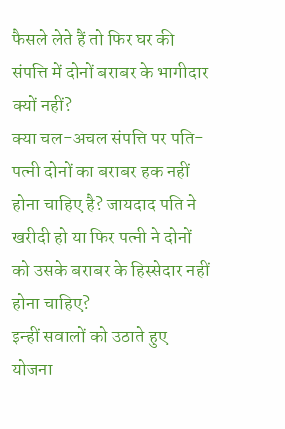फैसले लेते हैं तो फिर घर की संपत्ति में दोनों बराबर के भागीदार क्यों नहीं?
क्या चल-अचल संपत्ति पर पति-पत्नी दोनों का बराबर हक नहीं होना चाहिए है? जायदाद पति ने खरीदी हो या फिर पत्नी ने दोनों को उसके बराबर के हिस्सेदार नहीं होना चाहिए?
इन्हीं सवालों को उठाते हुए योजना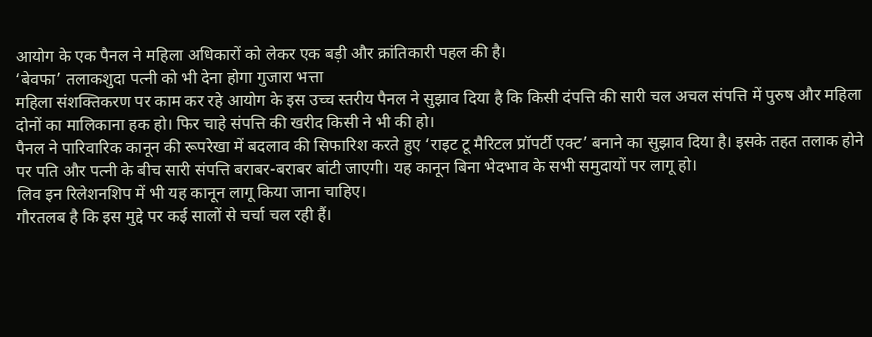आयोग के एक पैनल ने महिला अधिकारों को लेकर एक बड़ी और क्रांतिकारी पहल की है।
‘बेवफा’ तलाकशुदा पत्नी को भी देना होगा गुजारा भत्ता
महिला संशक्तिकरण पर काम कर रहे आयोग के इस उच्च स्तरीय पैनल ने सुझाव दिया है कि किसी दंपत्ति की सारी चल अचल संपत्ति में पुरुष और महिला दोनों का मालिकाना हक हो। फिर चाहे संपत्ति की खरीद किसी ने भी की हो।
पैनल ने पारिवारिक कानून की रूपरेखा में बदलाव की सिफारिश करते हुए ‘राइट टू मैरिटल प्रॉपर्टी एक्ट’ बनाने का सुझाव दिया है। इसके तहत तलाक होने पर पति और पत्नी के बीच सारी संपत्ति बराबर-बराबर बांटी जाएगी। यह कानून बिना भेदभाव के सभी समुदायों पर लागू हो।
लिव इन रिलेशनशिप में भी यह कानून लागू किया जाना चाहिए।
गौरतलब है कि इस मुद्दे पर कई सालों से चर्चा चल रही हैं।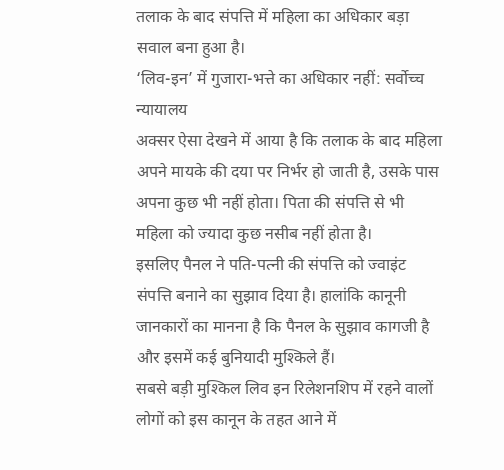तलाक के बाद संपत्ति में महिला का अधिकार बड़ा सवाल बना हुआ है।
‘लिव-इन’ में गुजारा-भत्ते का अधिकार नहीं: सर्वोच्च न्यायालय
अक्सर ऐसा देखने में आया है कि तलाक के बाद महिला अपने मायके की दया पर निर्भर हो जाती है, उसके पास अपना कुछ भी नहीं होता। पिता की संपत्ति से भी महिला को ज्यादा कुछ नसीब नहीं होता है।
इसलिए पैनल ने पति-पत्नी की संपत्ति को ज्वाइंट संपत्ति बनाने का सुझाव दिया है। हालांकि कानूनी जानकारों का मानना है कि पैनल के सुझाव कागजी है और इसमें कई बुनियादी मुश्किले हैं।
सबसे बड़ी मुश्किल लिव इन रिलेशनशिप में रहने वालों लोगों को इस कानून के तहत आने में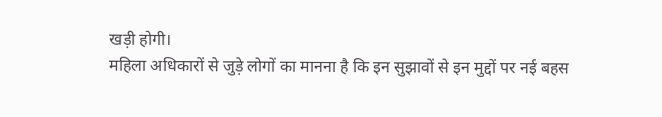खड़ी होगी।
महिला अधिकारों से जुड़े लोगों का मानना है कि इन सुझावों से इन मुद्दों पर नई बहस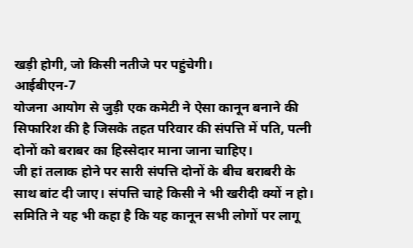खड़ी होगी, जो किसी नतीजे पर पहुंचेगी।
आईबीएन-7
योजना आयोग से जुड़ी एक कमेटी ने ऐसा कानून बनाने की सिफारिश की है जिसके तहत परिवार की संपत्ति में पति, पत्नी दोनों को बराबर का हिस्सेदार माना जाना चाहिए।
जी हां तलाक होने पर सारी संपत्ति दोनों के बीच बराबरी के साथ बांट दी जाए। संपत्ति चाहे किसी ने भी खरीदी क्यों न हो।
समिति ने यह भी कहा है कि यह कानून सभी लोगों पर लागू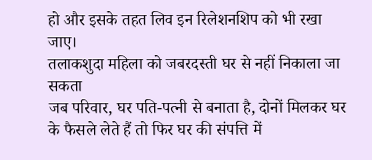हो और इसके तहत लिव इन रिलेशनशिप को भी रखा जाए।
तलाकशुदा महिला को जबरदस्ती घर से नहीं निकाला जा सकता
जब परिवार, घर पति-पत्नी से बनाता है, दोनों मिलकर घर के फैसले लेते हैं तो फिर घर की संपत्ति में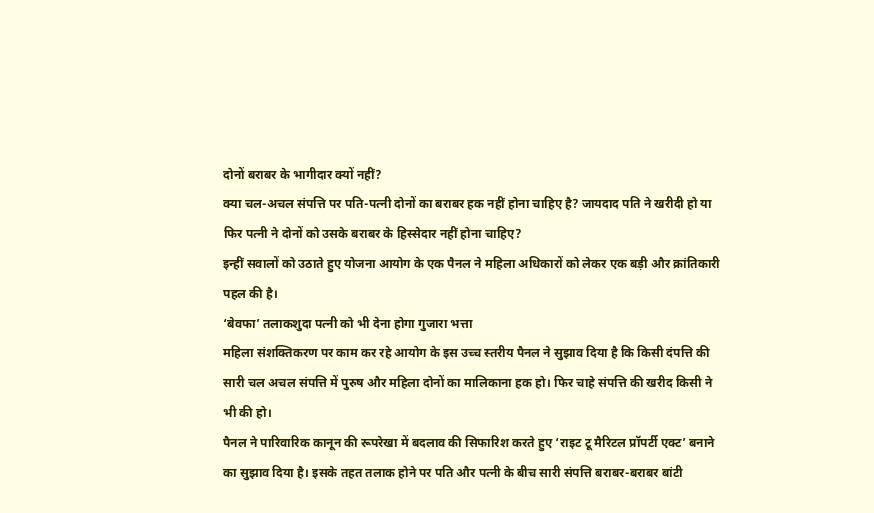दोनों बराबर के भागीदार क्यों नहीं?
क्या चल-अचल संपत्ति पर पति-पत्नी दोनों का बराबर हक नहीं होना चाहिए है? जायदाद पति ने खरीदी हो या फिर पत्नी ने दोनों को उसके बराबर के हिस्सेदार नहीं होना चाहिए?
इन्हीं सवालों को उठाते हुए योजना आयोग के एक पैनल ने महिला अधिकारों को लेकर एक बड़ी और क्रांतिकारी पहल की है।
‘बेवफा’ तलाकशुदा पत्नी को भी देना होगा गुजारा भत्ता
महिला संशक्तिकरण पर काम कर रहे आयोग के इस उच्च स्तरीय पैनल ने सुझाव दिया है कि किसी दंपत्ति की सारी चल अचल संपत्ति में पुरुष और महिला दोनों का मालिकाना हक हो। फिर चाहे संपत्ति की खरीद किसी ने भी की हो।
पैनल ने पारिवारिक कानून की रूपरेखा में बदलाव की सिफारिश करते हुए ‘राइट टू मैरिटल प्रॉपर्टी एक्ट’ बनाने का सुझाव दिया है। इसके तहत तलाक होने पर पति और पत्नी के बीच सारी संपत्ति बराबर-बराबर बांटी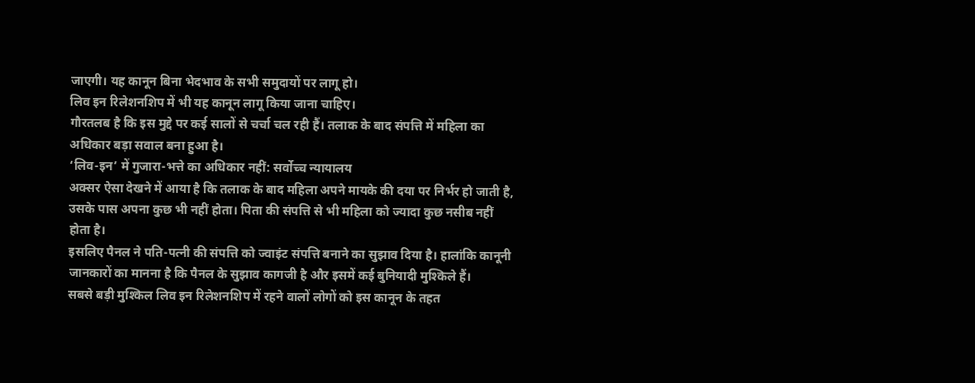जाएगी। यह कानून बिना भेदभाव के सभी समुदायों पर लागू हो।
लिव इन रिलेशनशिप में भी यह कानून लागू किया जाना चाहिए।
गौरतलब है कि इस मुद्दे पर कई सालों से चर्चा चल रही हैं। तलाक के बाद संपत्ति में महिला का अधिकार बड़ा सवाल बना हुआ है।
‘लिव-इन’ में गुजारा-भत्ते का अधिकार नहीं: सर्वोच्च न्यायालय
अक्सर ऐसा देखने में आया है कि तलाक के बाद महिला अपने मायके की दया पर निर्भर हो जाती है, उसके पास अपना कुछ भी नहीं होता। पिता की संपत्ति से भी महिला को ज्यादा कुछ नसीब नहीं होता है।
इसलिए पैनल ने पति-पत्नी की संपत्ति को ज्वाइंट संपत्ति बनाने का सुझाव दिया है। हालांकि कानूनी जानकारों का मानना है कि पैनल के सुझाव कागजी है और इसमें कई बुनियादी मुश्किले हैं।
सबसे बड़ी मुश्किल लिव इन रिलेशनशिप में रहने वालों लोगों को इस कानून के तहत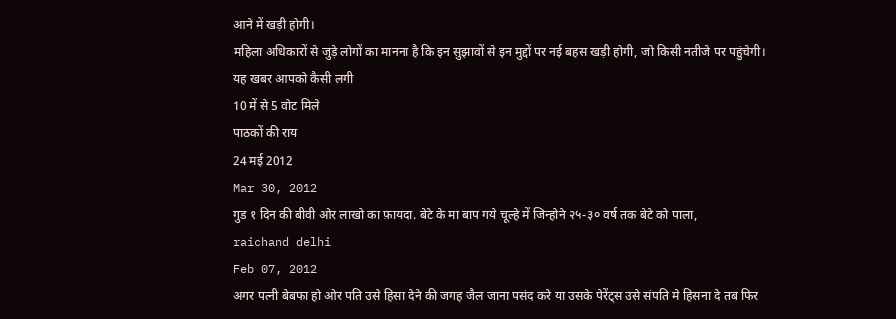आने में खड़ी होगी।
महिला अधिकारों से जुड़े लोगों का मानना है कि इन सुझावों से इन मुद्दों पर नई बहस खड़ी होगी, जो किसी नतीजे पर पहुंचेगी।
यह खबर आपको कैसी लगी
10 में से 5 वोट मिले
पाठकों की राय
24 मई 2012
Mar 30, 2012
गुड १ दिन की बीवी ओर लाखो का फ़ायदा. बेटे के मा बाप गये चूल्हे में जिन्होने २५-३० वर्ष तक बेटे को पाला,
raichand delhi
Feb 07, 2012
अगर पत्नी बेबफा हो ओर पति उसे हिसा देने की जगह जैल जाना पसंद करे या उसके पेरेंट्स उसे संपति मे हिसना दे तब फिर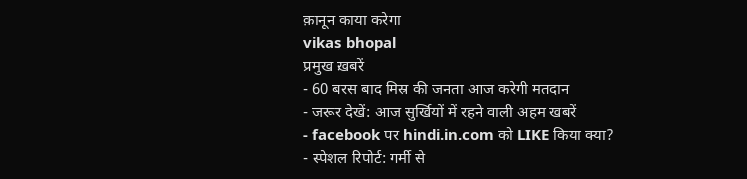क़ानून काया करेगा
vikas bhopal
प्रमुख ख़बरें
- 60 बरस बाद मिस्र की जनता आज करेगी मतदान
- जरूर देखें: आज सुर्खियों में रहने वाली अहम खबरें
- facebook पर hindi.in.com को LIKE किया क्या?
- स्पेशल रिपोर्ट: गर्मी से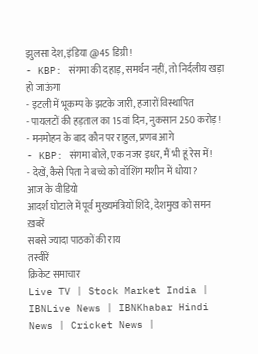झुलसा देश, इंडिया @45 डिग्री!
- KBP: संगमा की दहाड़, समर्थन नहीं, तो निर्दलीय खड़ा हो जाऊंगा
- इटली में भूकम्प के झटके जारी, हजारों विस्थापित
- पायलटों की हड़ताल का 15वां दिन, नुकसान 250 करोड़!
- मनमोहन के बाद कौन पर राहुल, प्रणब आगे
- KBP: संगमा बोले, एक नजर इधर, मैं भी हूं रेस में!
- देखें, कैसे पिता ने बच्चे को वॉशिंग मशीन में धोया?
आज के वीडियो
आदर्श घोटाले में पूर्व मुख्यमंत्रियों शिंदे, देशमुख को समन
ख़बरें
सबसे ज्यादा पाठकों की राय
तस्वीरें
क्रिकेट समाचार
Live TV | Stock Market India | IBNLive News | IBNKhabar Hindi News | Cricket News |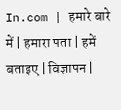In.com | हमारे बारे में | हमारा पता | हमें बताइए | विज्ञापन |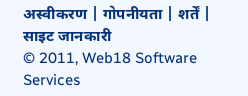अस्वीकरण | गोपनीयता | शर्तें | साइट जानकारी
© 2011, Web18 Software Services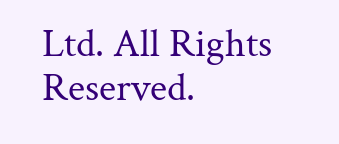Ltd. All Rights Reserved.